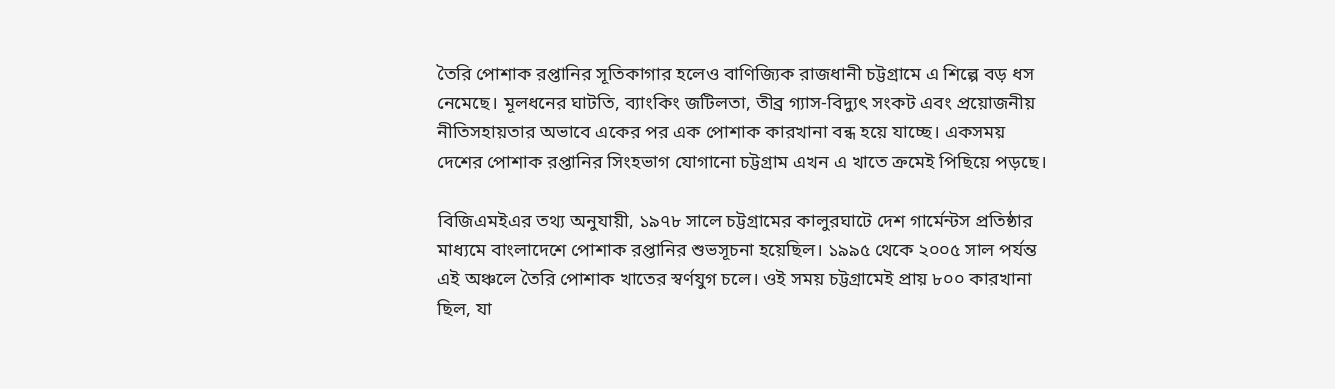তৈরি পোশাক রপ্তানির সূতিকাগার হলেও বাণিজ্যিক রাজধানী চট্টগ্রামে এ শিল্পে বড় ধস নেমেছে। মূলধনের ঘাটতি, ব্যাংকিং জটিলতা, তীব্র গ্যাস-বিদ্যুৎ সংকট এবং প্রয়োজনীয় নীতিসহায়তার অভাবে একের পর এক পোশাক কারখানা বন্ধ হয়ে যাচ্ছে। একসময় দেশের পোশাক রপ্তানির সিংহভাগ যোগানো চট্টগ্রাম এখন এ খাতে ক্রমেই পিছিয়ে পড়ছে।

বিজিএমইএর তথ্য অনুযায়ী, ১৯৭৮ সালে চট্টগ্রামের কালুরঘাটে দেশ গার্মেন্টস প্রতিষ্ঠার মাধ্যমে বাংলাদেশে পোশাক রপ্তানির শুভসূচনা হয়েছিল। ১৯৯৫ থেকে ২০০৫ সাল পর্যন্ত এই অঞ্চলে তৈরি পোশাক খাতের স্বর্ণযুগ চলে। ওই সময় চট্টগ্রামেই প্রায় ৮০০ কারখানা ছিল, যা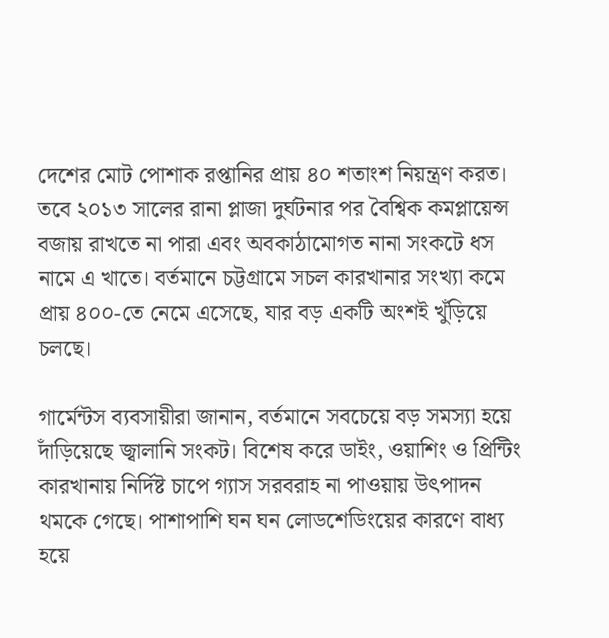দেশের মোট পোশাক রপ্তানির প্রায় ৪০ শতাংশ নিয়ন্ত্রণ করত। তবে ২০১৩ সালের রানা প্লাজা দুর্ঘটনার পর বৈশ্বিক কমপ্লায়েন্স বজায় রাখতে না পারা এবং অবকাঠামোগত নানা সংকটে ধস নামে এ খাতে। বর্তমানে চট্টগ্রামে সচল কারখানার সংখ্যা কমে প্রায় ৪০০-তে নেমে এসেছে, যার বড় একটি অংশই খুঁড়িয়ে চলছে।

গার্মেন্টস ব্যবসায়ীরা জানান, বর্তমানে সবচেয়ে বড় সমস্যা হয়ে দাঁড়িয়েছে জ্বালানি সংকট। বিশেষ করে ডাইং, ওয়াশিং ও প্রিন্টিং কারখানায় নির্দিষ্ট চাপে গ্যাস সরবরাহ না পাওয়ায় উৎপাদন থমকে গেছে। পাশাপাশি ঘন ঘন লোডশেডিংয়ের কারণে বাধ্য হয়ে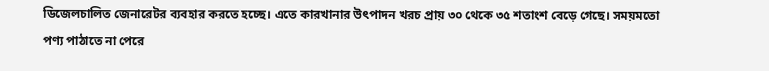ডিজেলচালিত জেনারেটর ব্যবহার করতে হচ্ছে। এতে কারখানার উৎপাদন খরচ প্রায় ৩০ থেকে ৩৫ শতাংশ বেড়ে গেছে। সময়মতো পণ্য পাঠাতে না পেরে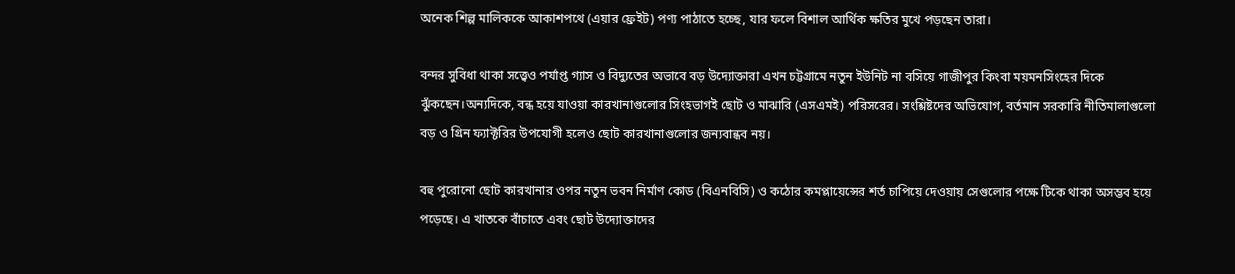অনেক শিল্প মালিককে আকাশপথে (এয়ার ফ্রেইট) পণ্য পাঠাতে হচ্ছে, যার ফলে বিশাল আর্থিক ক্ষতির মুখে পড়ছেন তারা।

বন্দর সুবিধা থাকা সত্ত্বেও পর্যাপ্ত গ্যাস ও বিদ্যুতের অভাবে বড় উদ্যোক্তারা এখন চট্টগ্রামে নতুন ইউনিট না বসিয়ে গাজীপুর কিংবা ময়মনসিংহের দিকে ঝুঁকছেন।অন্যদিকে, বন্ধ হয়ে যাওয়া কারখানাগুলোর সিংহভাগই ছোট ও মাঝারি (এসএমই) পরিসরের। সংশ্লিষ্টদের অভিযোগ, বর্তমান সরকারি নীতিমালাগুলো বড় ও গ্রিন ফ্যাক্টরির উপযোগী হলেও ছোট কারখানাগুলোর জন্যবান্ধব নয়।

বহু পুরোনো ছোট কারখানার ওপর নতুন ভবন নির্মাণ কোড (বিএনবিসি) ও কঠোর কমপ্লায়েন্সের শর্ত চাপিয়ে দেওয়ায় সেগুলোর পক্ষে টিকে থাকা অসম্ভব হয়ে পড়েছে। এ খাতকে বাঁচাতে এবং ছোট উদ্যোক্তাদের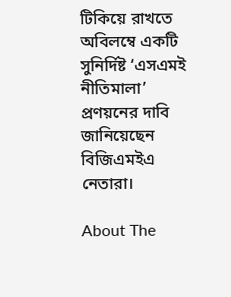টিকিয়ে রাখতে অবিলম্বে একটি সুনির্দিষ্ট ‘এসএমই নীতিমালা’ প্রণয়নের দাবি জানিয়েছেন বিজিএমইএ নেতারা।

About The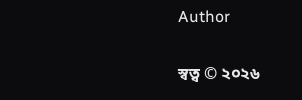Author


স্বত্ব © ২০২৬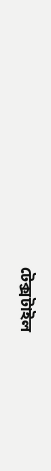টেক্সটাইল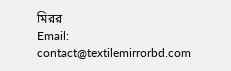মিরর
Email: contact@textilemirrorbd.com